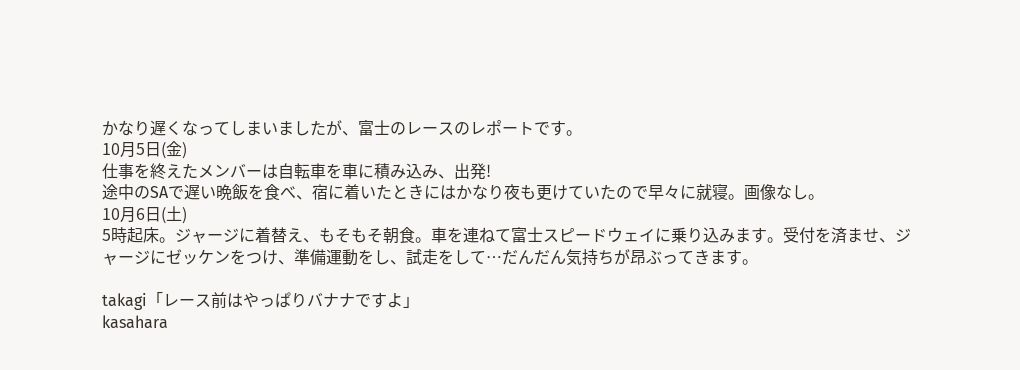かなり遅くなってしまいましたが、富士のレースのレポートです。
10月5日(金)
仕事を終えたメンバーは自転車を車に積み込み、出発!
途中のSAで遅い晩飯を食べ、宿に着いたときにはかなり夜も更けていたので早々に就寝。画像なし。
10月6日(土)
5時起床。ジャージに着替え、もそもそ朝食。車を連ねて富士スピードウェイに乗り込みます。受付を済ませ、ジャージにゼッケンをつけ、準備運動をし、試走をして…だんだん気持ちが昂ぶってきます。

takagi「レース前はやっぱりバナナですよ」
kasahara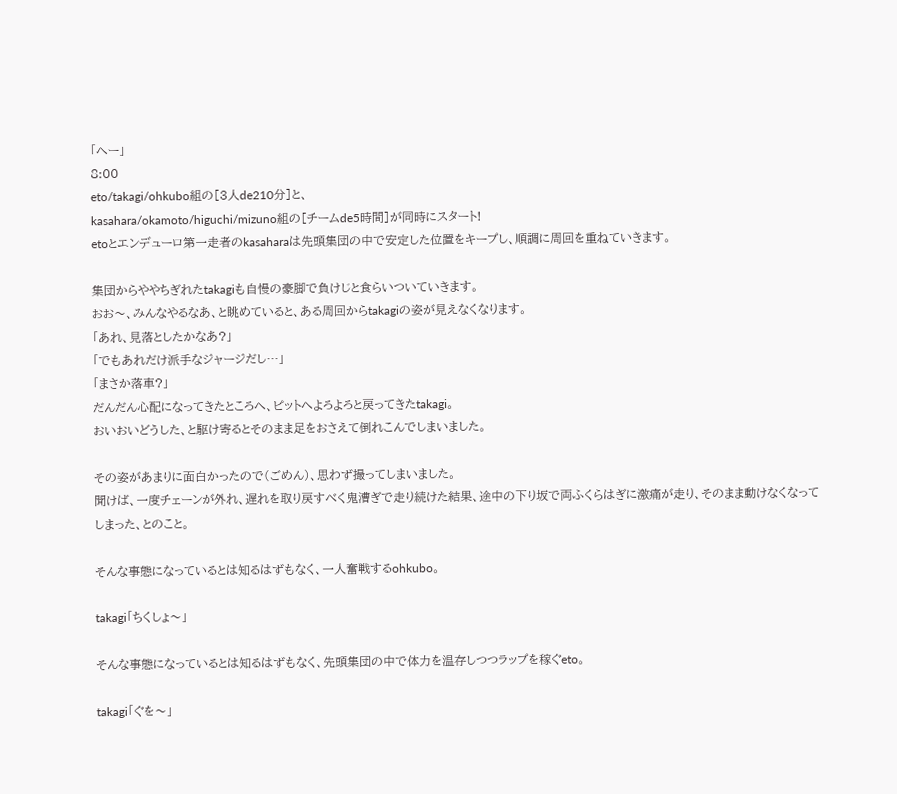「へー」
8:00
eto/takagi/ohkubo組の[3人de210分]と、
kasahara/okamoto/higuchi/mizuno組の[チームde5時間]が同時にスタート!
etoとエンデューロ第一走者のkasaharaは先頭集団の中で安定した位置をキープし、順調に周回を重ねていきます。

集団からややちぎれたtakagiも自慢の豪脚で負けじと食らいついていきます。
おお〜、みんなやるなあ、と眺めていると、ある周回からtakagiの姿が見えなくなります。
「あれ、見落としたかなあ?」
「でもあれだけ派手なジャージだし…」
「まさか落車?」
だんだん心配になってきたところへ、ピットへよろよろと戻ってきたtakagi。
おいおいどうした、と駆け寄るとそのまま足をおさえて倒れこんでしまいました。

その姿があまりに面白かったので(ごめん)、思わず撮ってしまいました。
聞けば、一度チェーンが外れ、遅れを取り戻すべく鬼漕ぎで走り続けた結果、途中の下り坂で両ふくらはぎに激痛が走り、そのまま動けなくなってしまった、とのこと。

そんな事態になっているとは知るはずもなく、一人奮戦するohkubo。

takagi「ちくしょ〜」

そんな事態になっているとは知るはずもなく、先頭集団の中で体力を温存しつつラップを稼ぐeto。

takagi「ぐを〜」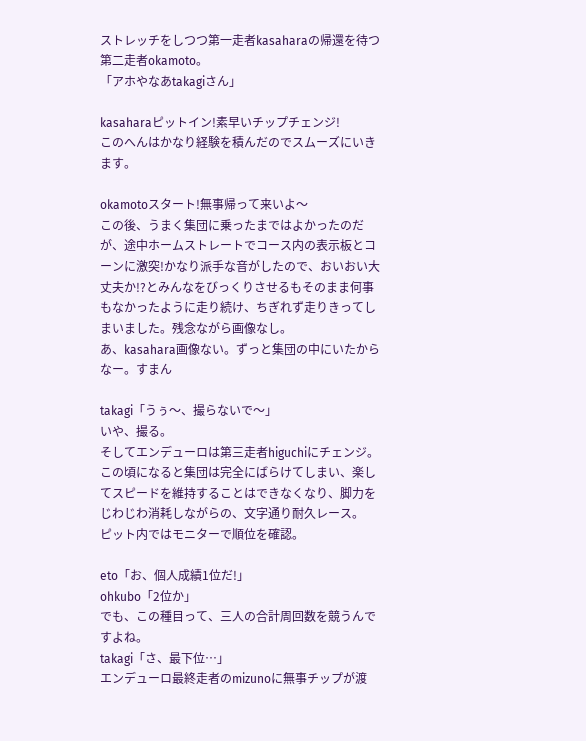ストレッチをしつつ第一走者kasaharaの帰還を待つ第二走者okamoto。
「アホやなあtakagiさん」

kasaharaピットイン!素早いチップチェンジ!
このへんはかなり経験を積んだのでスムーズにいきます。

okamotoスタート!無事帰って来いよ〜
この後、うまく集団に乗ったまではよかったのだが、途中ホームストレートでコース内の表示板とコーンに激突!かなり派手な音がしたので、おいおい大丈夫か!?とみんなをびっくりさせるもそのまま何事もなかったように走り続け、ちぎれず走りきってしまいました。残念ながら画像なし。
あ、kasahara画像ない。ずっと集団の中にいたからなー。すまん

takagi「うぅ〜、撮らないで〜」
いや、撮る。
そしてエンデューロは第三走者higuchiにチェンジ。この頃になると集団は完全にばらけてしまい、楽してスピードを維持することはできなくなり、脚力をじわじわ消耗しながらの、文字通り耐久レース。
ピット内ではモニターで順位を確認。

eto「お、個人成績1位だ!」
ohkubo「2位か」
でも、この種目って、三人の合計周回数を競うんですよね。
takagi「さ、最下位…」
エンデューロ最終走者のmizunoに無事チップが渡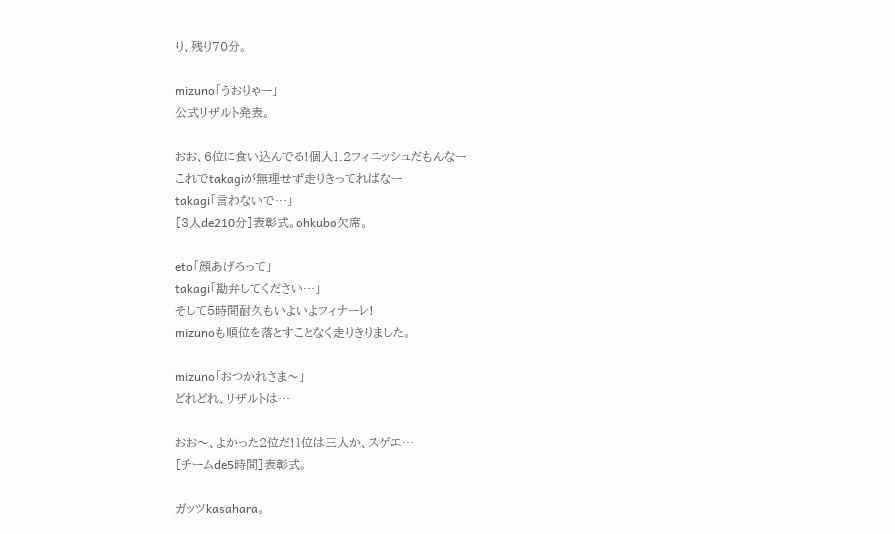り、残り70分。

mizuno「うおりゃー」
公式リザルト発表。

おお、6位に食い込んでる!個人1.2フィニッシュだもんなー
これでtakagiが無理せず走りきってればなー
takagi「言わないで…」
[3人de210分]表彰式。ohkubo欠席。

eto「顔あげろって」
takagi「勘弁してください…」
そして5時間耐久もいよいよフィナーレ!
mizunoも順位を落とすことなく走りきりました。

mizuno「おつかれさま〜」
どれどれ、リザルトは…

おお〜、よかった2位だ!1位は三人か、スゲエ…
[チームde5時間]表彰式。

ガッツkasahara。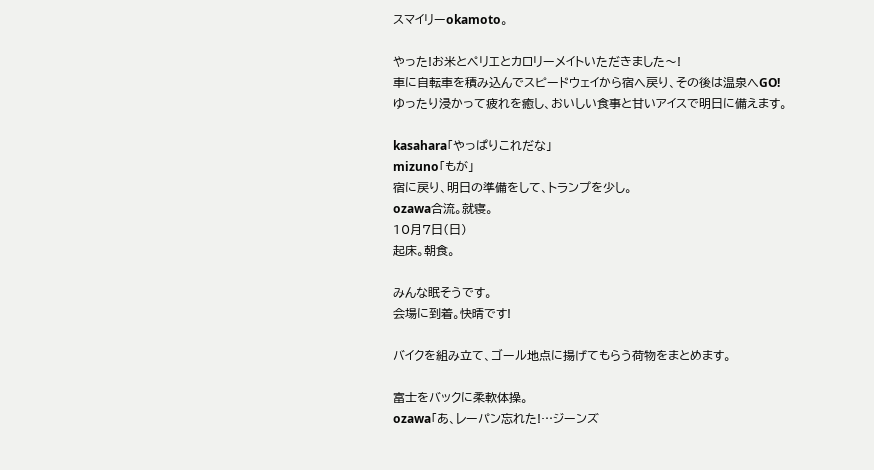スマイリーokamoto。

やった!お米とペリエとカロリーメイトいただきました〜!
車に自転車を積み込んでスピードウェイから宿へ戻り、その後は温泉へGO!
ゆったり浸かって疲れを癒し、おいしい食事と甘いアイスで明日に備えます。

kasahara「やっぱりこれだな」
mizuno「もが」
宿に戻り、明日の準備をして、トランプを少し。
ozawa合流。就寝。
10月7日(日)
起床。朝食。

みんな眠そうです。
会場に到着。快晴です!

バイクを組み立て、ゴール地点に揚げてもらう荷物をまとめます。

富士をバックに柔軟体操。
ozawa「あ、レーパン忘れた!…ジーンズ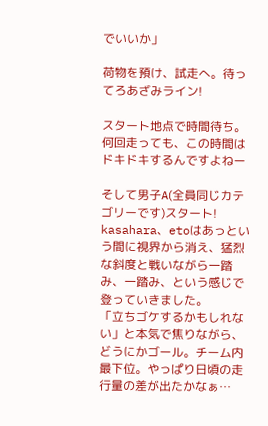でいいか」

荷物を預け、試走へ。待ってろあざみライン!

スタート地点で時間待ち。何回走っても、この時間はドキドキするんですよねー

そして男子A(全員同じカテゴリーです)スタート!
kasahara、etoはあっという間に視界から消え、猛烈な斜度と戦いながら一踏み、一踏み、という感じで登っていきました。
「立ちゴケするかもしれない」と本気で焦りながら、どうにかゴール。チーム内最下位。やっぱり日頃の走行量の差が出たかなぁ…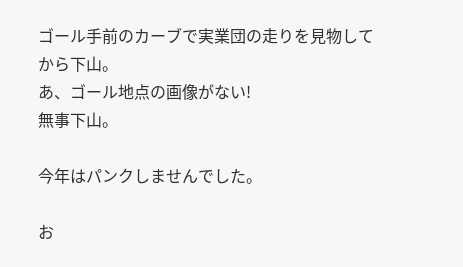ゴール手前のカーブで実業団の走りを見物してから下山。
あ、ゴール地点の画像がない!
無事下山。

今年はパンクしませんでした。

お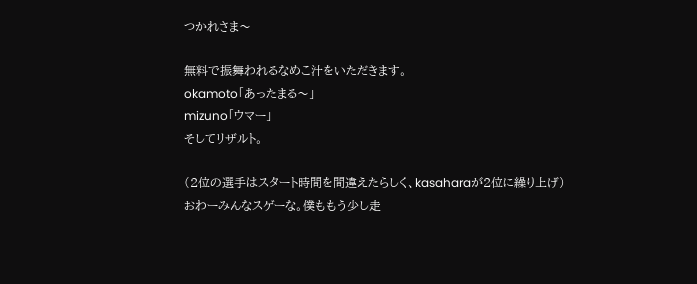つかれさま〜

無料で振舞われるなめこ汁をいただきます。
okamoto「あったまる〜」
mizuno「ウマー」
そしてリザルト。

(2位の選手はスタート時間を間違えたらしく、kasaharaが2位に繰り上げ)
おわーみんなスゲーな。僕ももう少し走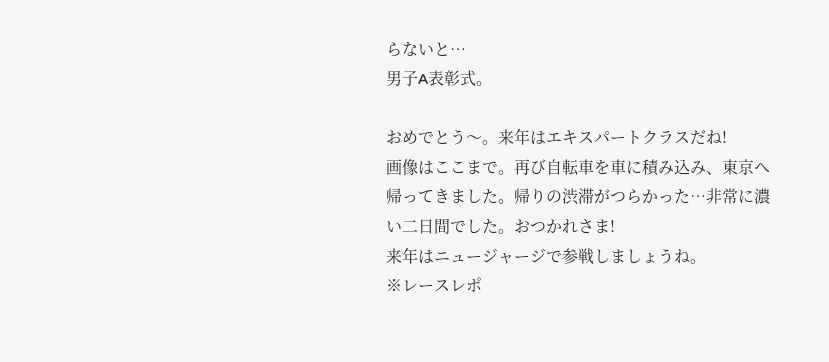らないと…
男子A表彰式。

おめでとう〜。来年はエキスパートクラスだね!
画像はここまで。再び自転車を車に積み込み、東京へ帰ってきました。帰りの渋滞がつらかった…非常に濃い二日間でした。おつかれさま!
来年はニュージャージで参戦しましょうね。
※レースレポ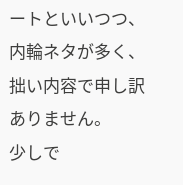ートといいつつ、内輪ネタが多く、拙い内容で申し訳ありません。
少しで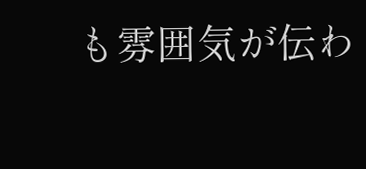も雰囲気が伝わ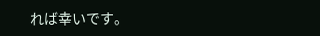れば幸いです。